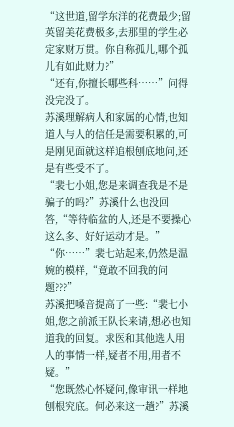“这世道,留学东洋的花费最少;留英留美花费极多,去那里的学生必定家财万贯。你自称孤儿,哪个孤儿有如此财力?”
“还有,你擅长哪些科……”问得没完没了。
苏溪理解病人和家属的心情,也知道人与人的信任是需要积累的,可是刚见面就这样追根刨底地问,还是有些受不了。
“裴七小姐,您是来调查我是不是骗子的吗?”苏溪什么也没回答,“等待临盆的人,还是不要操心这么多、好好运动才是。”
“你……”裴七站起来,仍然是温婉的模样,“竟敢不回我的问题???”
苏溪把嗓音提高了一些:“裴七小姐,您之前派王队长来请,想必也知道我的回复。求医和其他选人用人的事情一样,疑者不用,用者不疑。”
“您既然心怀疑问,像审讯一样地刨根究底。何必来这一趟?”苏溪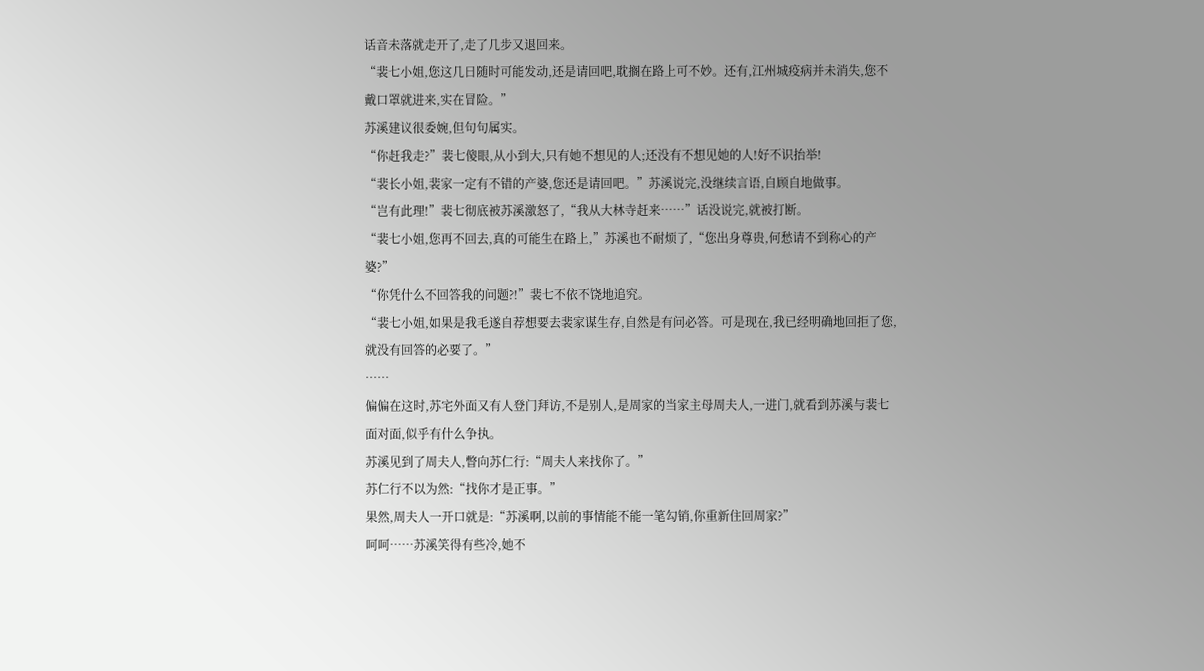话音未落就走开了,走了几步又退回来。
“裴七小姐,您这几日随时可能发动,还是请回吧,耽搁在路上可不妙。还有,江州城疫病并未消失,您不戴口罩就进来,实在冒险。”
苏溪建议很委婉,但句句属实。
“你赶我走?”裴七傻眼,从小到大,只有她不想见的人;还没有不想见她的人!好不识抬举!
“裴长小姐,裴家一定有不错的产婆,您还是请回吧。”苏溪说完,没继续言语,自顾自地做事。
“岂有此理!”裴七彻底被苏溪激怒了,“我从大林寺赶来……”话没说完,就被打断。
“裴七小姐,您再不回去,真的可能生在路上,”苏溪也不耐烦了,“您出身尊贵,何愁请不到称心的产婆?”
“你凭什么不回答我的问题?!”裴七不依不饶地追究。
“裴七小姐,如果是我毛遂自荐想要去裴家谋生存,自然是有问必答。可是现在,我已经明确地回拒了您,就没有回答的必要了。”
……
偏偏在这时,苏宅外面又有人登门拜访,不是别人,是周家的当家主母周夫人,一进门,就看到苏溪与裴七面对面,似乎有什么争执。
苏溪见到了周夫人,瞥向苏仁行:“周夫人来找你了。”
苏仁行不以为然:“找你才是正事。”
果然,周夫人一开口就是:“苏溪啊,以前的事情能不能一笔勾销,你重新住回周家?”
呵呵……苏溪笑得有些冷,她不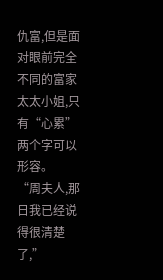仇富,但是面对眼前完全不同的富家太太小姐,只有“心累”两个字可以形容。
“周夫人,那日我已经说得很清楚了,”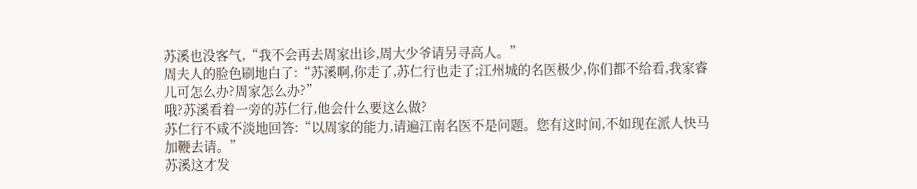苏溪也没客气,“我不会再去周家出诊,周大少爷请另寻高人。”
周夫人的脸色刷地白了:“苏溪啊,你走了,苏仁行也走了;江州城的名医极少,你们都不给看,我家睿儿可怎么办?周家怎么办?”
哦?苏溪看着一旁的苏仁行,他会什么要这么做?
苏仁行不咸不淡地回答:“以周家的能力,请遍江南名医不是问题。您有这时间,不如现在派人快马加鞭去请。”
苏溪这才发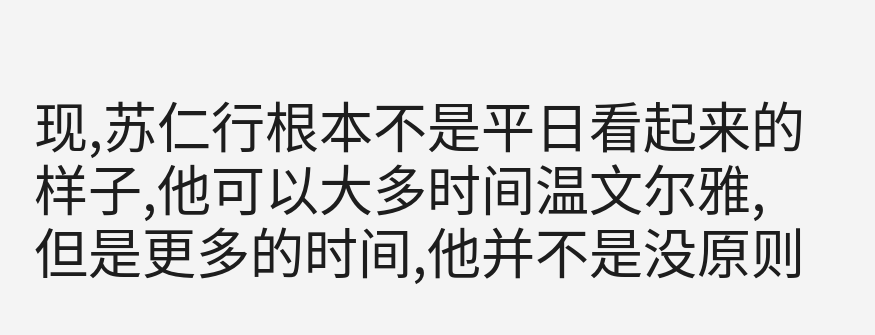现,苏仁行根本不是平日看起来的样子,他可以大多时间温文尔雅,但是更多的时间,他并不是没原则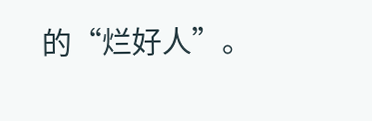的“烂好人”。